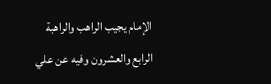الإمام يجيب الراهب والراهبة
الرابع والعشرون وفيه عن علي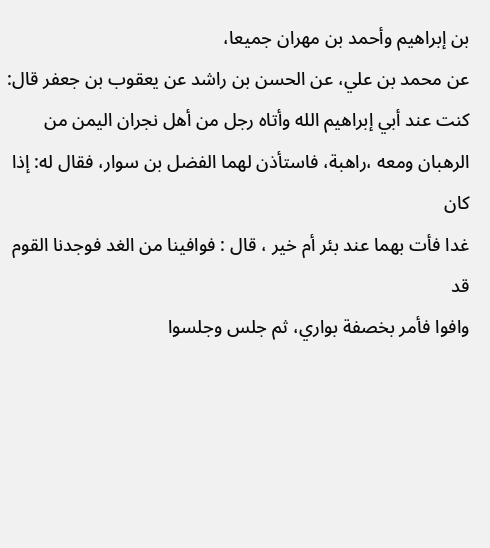بن إبراهيم وأحمد بن مهران جميعا،
عن محمد بن علي، عن الحسن بن راشد عن يعقوب بن جعفر قال:
كنت عند أبي إبراهيم الله وأتاه رجل من أهل نجران اليمن من
الرهبان ومعه ،راهبة، فاستأذن لهما الفضل بن سوار، فقال له: إذا كان
غدا فأت بهما عند بئر أم خير ، قال : فوافينا من الغد فوجدنا القوم قد
وافوا فأمر بخصفة بواري، ثم جلس وجلسوا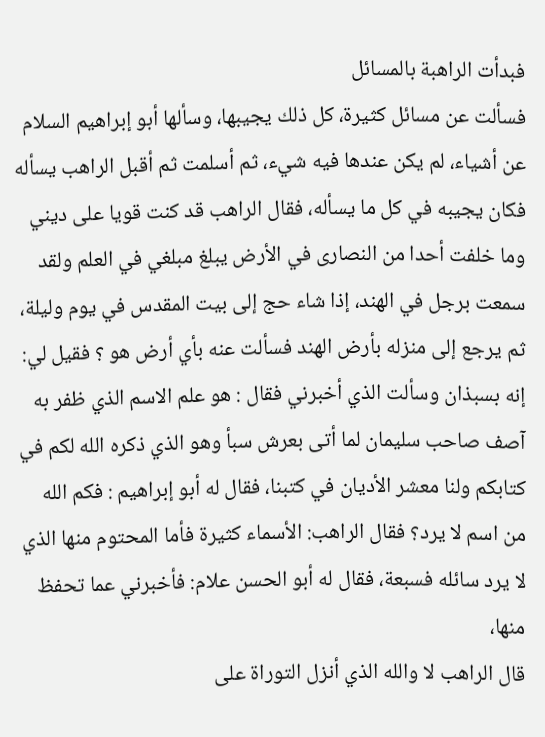فبدأت الراهبة بالمسائل
فسألت عن مسائل كثيرة، كل ذلك يجيبها، وسألها أبو إبراهيم السلام
عن أشياء، لم يكن عندها فيه شيء، ثم أسلمت ثم أقبل الراهب يسأله
فكان يجيبه في كل ما يسأله، فقال الراهب قد كنت قويا على ديني
وما خلفت أحدا من النصارى في الأرض يبلغ مبلغي في العلم ولقد
سمعت برجل في الهند، إذا شاء حج إلى بيت المقدس في يوم وليلة،
ثم يرجع إلى منزله بأرض الهند فسألت عنه بأي أرض هو ؟ فقيل لي:
إنه بسبذان وسألت الذي أخبرني فقال : هو علم الاسم الذي ظفر به
آصف صاحب سليمان لما أتى بعرش سبأ وهو الذي ذكره الله لكم في
كتابكم ولنا معشر الأديان في كتبنا، فقال له أبو إبراهيم : فكم الله
من اسم لا يرد؟ فقال الراهب: الأسماء كثيرة فأما المحتوم منها الذي
لا يرد سائله فسبعة، فقال له أبو الحسن علام: فأخبرني عما تحفظ منها،
قال الراهب لا والله الذي أنزل التوراة على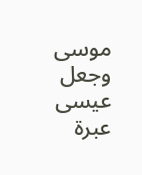موسى وجعل عيسى عبرة